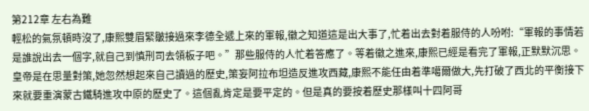第212章 左右為難
輕松的氣氛頓時沒了,康熙雙眉緊皺接過來李德全遞上來的軍報,徽之知道這是出大事了,忙着出去對着服侍的人吩咐:“軍報的事情若是誰說出去一個字,就自己到慎刑司去領板子吧。”那些服侍的人忙着答應了。等着徽之進來,康熙已經是看完了軍報,正默默沉思。
皇帝是在思量對策,她忽然想起來自己讀過的歷史,策妄阿拉布坦造反進攻西藏,康熙不能任由着準噶爾做大,先打破了西北的平衡接下來就要重演蒙古鐵騎進攻中原的歷史了。這個亂肯定是要平定的。但是真的要按着歷史那樣叫十四阿哥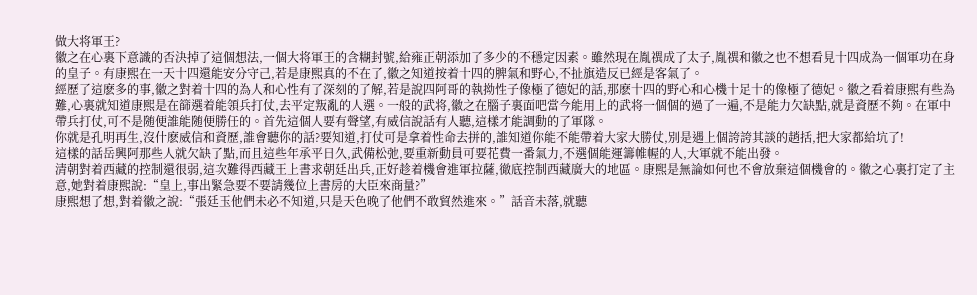做大将軍王?
徽之在心裏下意識的否決掉了這個想法,一個大将軍王的含糊封號,給雍正朝添加了多少的不穩定因素。雖然現在胤禩成了太子,胤禩和徽之也不想看見十四成為一個軍功在身的皇子。有康熙在一天十四還能安分守己,若是康熙真的不在了,徽之知道按着十四的脾氣和野心,不扯旗造反已經是客氣了。
經歷了這麽多的事,徽之對着十四的為人和心性有了深刻的了解,若是說四阿哥的執拗性子像極了德妃的話,那麽十四的野心和心機十足十的像極了德妃。徽之看着康熙有些為難,心裏就知道康熙是在篩選着能領兵打仗,去平定叛亂的人選。一般的武将,徽之在腦子裏面吧當今能用上的武将一個個的過了一遍,不是能力欠缺點,就是資歷不夠。在軍中帶兵打仗,可不是随便誰能随便勝任的。首先這個人要有聲望,有威信說話有人聽,這樣才能調動的了軍隊。
你就是孔明再生,沒什麽威信和資歷,誰會聽你的話?要知道,打仗可是拿着性命去拼的,誰知道你能不能帶着大家大勝仗,別是遇上個誇誇其談的趙括,把大家都給坑了!
這樣的話岳興阿那些人就欠缺了點,而且這些年承平日久,武備松弛,要重新動員可要花費一番氣力,不選個能運籌帷幄的人,大軍就不能出發。
清朝對着西藏的控制還很弱,這次難得西藏王上書求朝廷出兵,正好趁着機會進軍拉薩,徹底控制西藏廣大的地區。康熙是無論如何也不會放棄這個機會的。徽之心裏打定了主意,她對着康熙說:“皇上,事出緊急要不要請幾位上書房的大臣來商量?”
康熙想了想,對着徽之說:“張廷玉他們未必不知道,只是天色晚了他們不敢貿然進來。”話音未落,就聽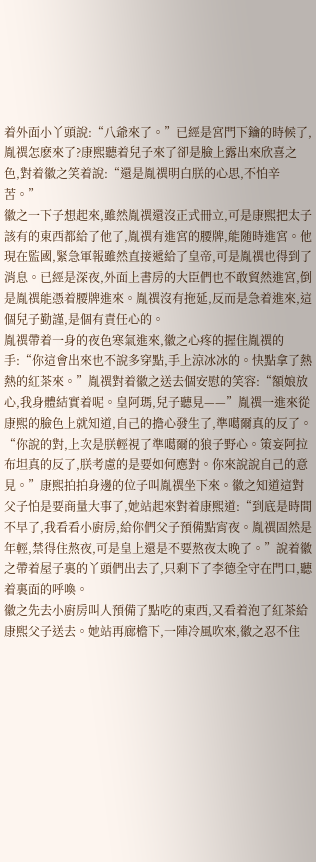着外面小丫頭說:“八爺來了。”已經是宮門下鑰的時候了,胤禩怎麽來了?康熙聽着兒子來了卻是臉上露出來欣喜之色,對着徽之笑着說:“還是胤禩明白朕的心思,不怕辛苦。”
徽之一下子想起來,雖然胤禩還沒正式冊立,可是康熙把太子該有的東西都給了他了,胤禩有進宮的腰牌,能随時進宮。他現在監國,緊急軍報雖然直接遞給了皇帝,可是胤禩也得到了消息。已經是深夜,外面上書房的大臣們也不敢貿然進宮,倒是胤禩能憑着腰牌進來。胤禩沒有拖延,反而是急着進來,這個兒子勤謹,是個有責任心的。
胤禩帶着一身的夜色寒氣進來,徽之心疼的握住胤禩的手:“你這會出來也不說多穿點,手上涼冰冰的。快點拿了熱熱的紅茶來。”胤禩對着徽之送去個安慰的笑容:“額娘放心,我身體結實着呢。皇阿瑪,兒子聽見——”胤禩一進來從康熙的臉色上就知道,自己的擔心發生了,準噶爾真的反了。
“你說的對,上次是朕輕視了準噶爾的狼子野心。策妄阿拉布坦真的反了,朕考慮的是要如何應對。你來說說自己的意見。”康熙拍拍身邊的位子叫胤禩坐下來。徽之知道這對父子怕是要商量大事了,她站起來對着康熙道:“到底是時間不早了,我看看小廚房,給你們父子預備點宵夜。胤禩固然是年輕,禁得住熬夜,可是皇上還是不要熬夜太晚了。”說着徽之帶着屋子裏的丫頭們出去了,只剩下了李德全守在門口,聽着裏面的呼喚。
徽之先去小廚房叫人預備了點吃的東西,又看着泡了紅茶給康熙父子送去。她站再廊檐下,一陣冷風吹來,徽之忍不住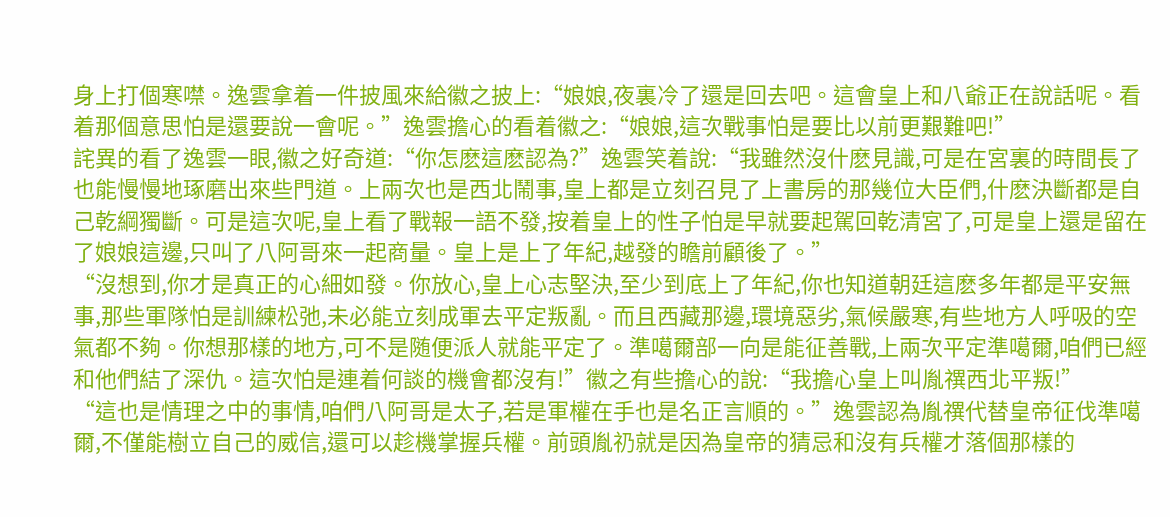身上打個寒噤。逸雲拿着一件披風來給徽之披上:“娘娘,夜裏冷了還是回去吧。這會皇上和八爺正在說話呢。看着那個意思怕是還要說一會呢。”逸雲擔心的看着徽之:“娘娘,這次戰事怕是要比以前更艱難吧!”
詫異的看了逸雲一眼,徽之好奇道:“你怎麽這麽認為?”逸雲笑着說:“我雖然沒什麽見識,可是在宮裏的時間長了也能慢慢地琢磨出來些門道。上兩次也是西北鬧事,皇上都是立刻召見了上書房的那幾位大臣們,什麽決斷都是自己乾綱獨斷。可是這次呢,皇上看了戰報一語不發,按着皇上的性子怕是早就要起駕回乾清宮了,可是皇上還是留在了娘娘這邊,只叫了八阿哥來一起商量。皇上是上了年紀,越發的瞻前顧後了。”
“沒想到,你才是真正的心細如發。你放心,皇上心志堅決,至少到底上了年紀,你也知道朝廷這麽多年都是平安無事,那些軍隊怕是訓練松弛,未必能立刻成軍去平定叛亂。而且西藏那邊,環境惡劣,氣候嚴寒,有些地方人呼吸的空氣都不夠。你想那樣的地方,可不是随便派人就能平定了。準噶爾部一向是能征善戰,上兩次平定準噶爾,咱們已經和他們結了深仇。這次怕是連着何談的機會都沒有!”徽之有些擔心的說:“我擔心皇上叫胤禩西北平叛!”
“這也是情理之中的事情,咱們八阿哥是太子,若是軍權在手也是名正言順的。”逸雲認為胤禩代替皇帝征伐準噶爾,不僅能樹立自己的威信,還可以趁機掌握兵權。前頭胤礽就是因為皇帝的猜忌和沒有兵權才落個那樣的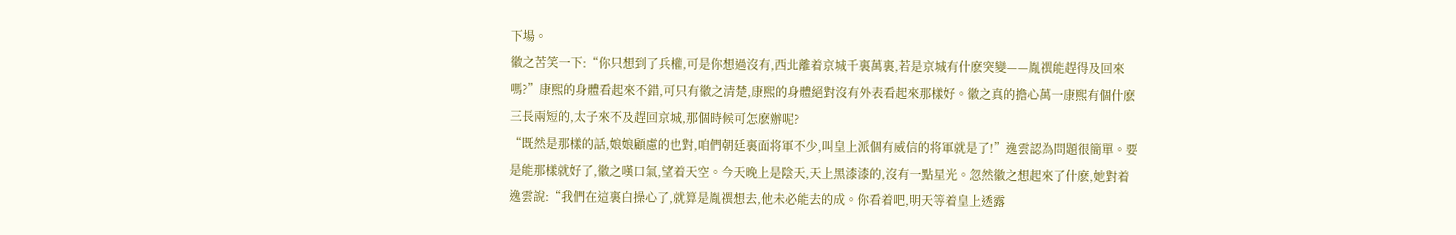下場。
徽之苦笑一下:“你只想到了兵權,可是你想過沒有,西北離着京城千裏萬裏,若是京城有什麽突變——胤禩能趕得及回來嗎?”康熙的身體看起來不錯,可只有徽之清楚,康熙的身體絕對沒有外表看起來那樣好。徽之真的擔心萬一康熙有個什麽三長兩短的,太子來不及趕回京城,那個時候可怎麽辦呢?
“既然是那樣的話,娘娘顧慮的也對,咱們朝廷裏面将軍不少,叫皇上派個有威信的将軍就是了!”逸雲認為問題很簡單。要是能那樣就好了,徽之嘆口氣,望着天空。今天晚上是陰天,天上黑漆漆的,沒有一點星光。忽然徽之想起來了什麽,她對着逸雲說:“我們在這裏白操心了,就算是胤禩想去,他未必能去的成。你看着吧,明天等着皇上透露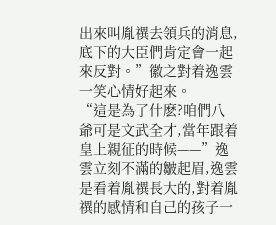出來叫胤禩去領兵的消息,底下的大臣們肯定會一起來反對。”徽之對着逸雲一笑心情好起來。
“這是為了什麽?咱們八爺可是文武全才,當年跟着皇上親征的時候——”逸雲立刻不滿的皺起眉,逸雲是看着胤禩長大的,對着胤禩的感情和自己的孩子一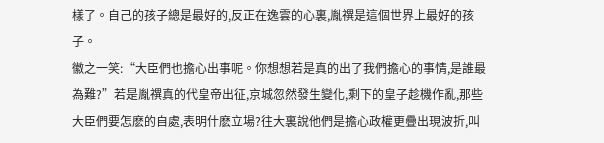樣了。自己的孩子總是最好的,反正在逸雲的心裏,胤禩是這個世界上最好的孩子。
徽之一笑:“大臣們也擔心出事呢。你想想若是真的出了我們擔心的事情,是誰最為難?”若是胤禩真的代皇帝出征,京城忽然發生變化,剩下的皇子趁機作亂,那些大臣們要怎麽的自處,表明什麽立場?往大裏說他們是擔心政權更疊出現波折,叫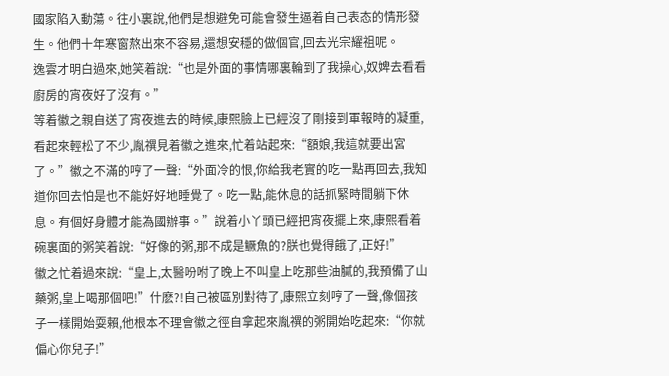國家陷入動蕩。往小裏說,他們是想避免可能會發生逼着自己表态的情形發生。他們十年寒窗熬出來不容易,還想安穩的做個官,回去光宗耀祖呢。
逸雲才明白過來,她笑着說:“也是外面的事情哪裏輪到了我操心,奴婢去看看廚房的宵夜好了沒有。”
等着徽之親自送了宵夜進去的時候,康熙臉上已經沒了剛接到軍報時的凝重,看起來輕松了不少,胤禩見着徽之進來,忙着站起來:“額娘,我這就要出宮了。”徽之不滿的哼了一聲:“外面冷的恨,你給我老實的吃一點再回去,我知道你回去怕是也不能好好地睡覺了。吃一點,能休息的話抓緊時間躺下休息。有個好身體才能為國辦事。”說着小丫頭已經把宵夜擺上來,康熙看着碗裏面的粥笑着說:“好像的粥,那不成是鳜魚的?朕也覺得餓了,正好!”
徽之忙着過來說:“皇上,太醫吩咐了晚上不叫皇上吃那些油膩的,我預備了山藥粥,皇上喝那個吧!”什麽?!自己被區別對待了,康熙立刻哼了一聲,像個孩子一樣開始耍賴,他根本不理會徽之徑自拿起來胤禩的粥開始吃起來:“你就偏心你兒子!”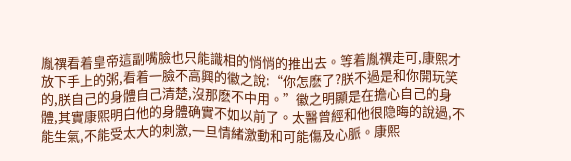胤禩看着皇帝這副嘴臉也只能識相的悄悄的推出去。等着胤禩走可,康熙才放下手上的粥,看着一臉不高興的徽之說:“你怎麽了?朕不過是和你開玩笑的,朕自己的身體自己清楚,沒那麽不中用。”徽之明顯是在擔心自己的身體,其實康熙明白他的身體确實不如以前了。太醫曾經和他很隐晦的說過,不能生氣,不能受太大的刺激,一旦情緒激動和可能傷及心脈。康熙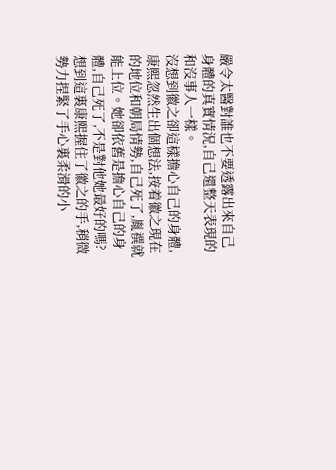嚴令太醫對誰也不要透露出來自己身體的真實情況,自己還整天表現的和沒事人一樣。
沒想到徽之卻這樣擔心自己的身體,康熙忽然生出個想法,按着徽之現在的地位和朝局情勢,自己死了,胤禩就能上位。她卻依舊是擔心自己的身體,自己死了,不是對他她最好的嗎?想到這裏康熙握住了徽之的手,稍微勢力捏緊了手心裏柔滑的小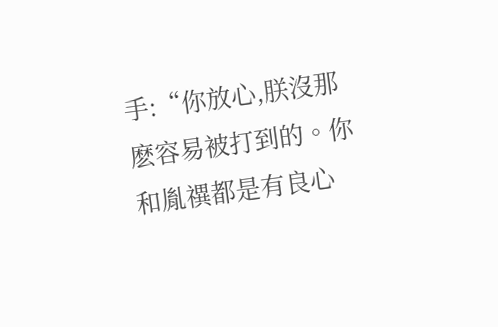手:“你放心,朕沒那麽容易被打到的。你和胤禩都是有良心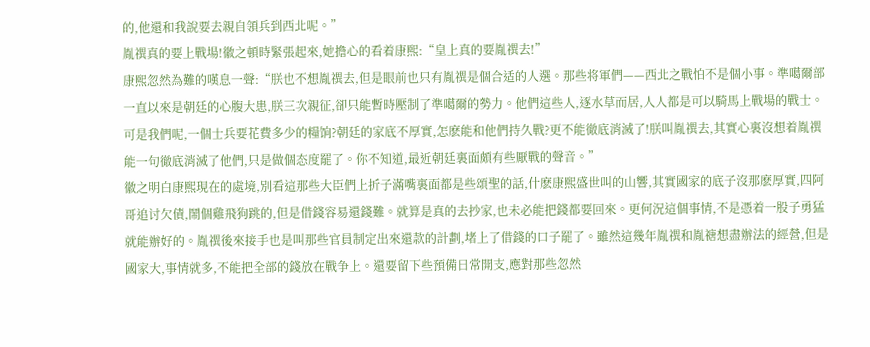的,他還和我說要去親自領兵到西北呢。”
胤禩真的要上戰場!徽之頓時緊張起來,她擔心的看着康熙:“皇上真的要胤禩去!”
康熙忽然為難的嘆息一聲:“朕也不想胤禩去,但是眼前也只有胤禩是個合适的人選。那些将軍們——西北之戰怕不是個小事。準噶爾部一直以來是朝廷的心腹大患,朕三次親征,卻只能暫時壓制了準噶爾的勢力。他們這些人,逐水草而居,人人都是可以騎馬上戰場的戰士。可是我們呢,一個士兵要花費多少的糧饷?朝廷的家底不厚實,怎麽能和他們持久戰?更不能徹底消滅了!朕叫胤禩去,其實心裏沒想着胤禩能一句徹底消滅了他們,只是做個态度罷了。你不知道,最近朝廷裏面頗有些厭戰的聲音。”
徽之明白康熙現在的處境,別看這那些大臣們上折子滿嘴裏面都是些頌聖的話,什麽康熙盛世叫的山響,其實國家的底子沒那麽厚實,四阿哥追讨欠債,鬧個雞飛狗跳的,但是借錢容易還錢難。就算是真的去抄家,也未必能把錢都要回來。更何況這個事情,不是憑着一股子勇猛就能辦好的。胤禩後來接手也是叫那些官員制定出來還款的計劃,堵上了借錢的口子罷了。雖然這幾年胤禩和胤禟想盡辦法的經營,但是國家大,事情就多,不能把全部的錢放在戰争上。還要留下些預備日常開支,應對那些忽然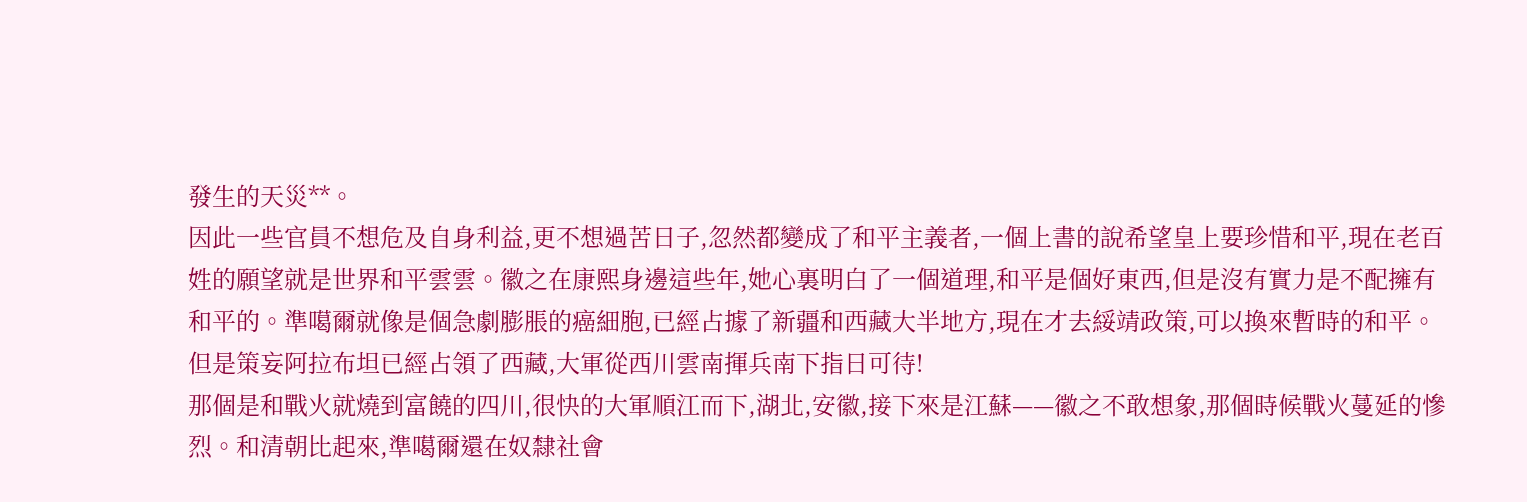發生的天災**。
因此一些官員不想危及自身利益,更不想過苦日子,忽然都變成了和平主義者,一個上書的說希望皇上要珍惜和平,現在老百姓的願望就是世界和平雲雲。徽之在康熙身邊這些年,她心裏明白了一個道理,和平是個好東西,但是沒有實力是不配擁有和平的。準噶爾就像是個急劇膨脹的癌細胞,已經占據了新疆和西藏大半地方,現在才去綏靖政策,可以換來暫時的和平。但是策妄阿拉布坦已經占領了西藏,大軍從西川雲南揮兵南下指日可待!
那個是和戰火就燒到富饒的四川,很快的大軍順江而下,湖北,安徽,接下來是江蘇——徽之不敢想象,那個時候戰火蔓延的慘烈。和清朝比起來,準噶爾還在奴隸社會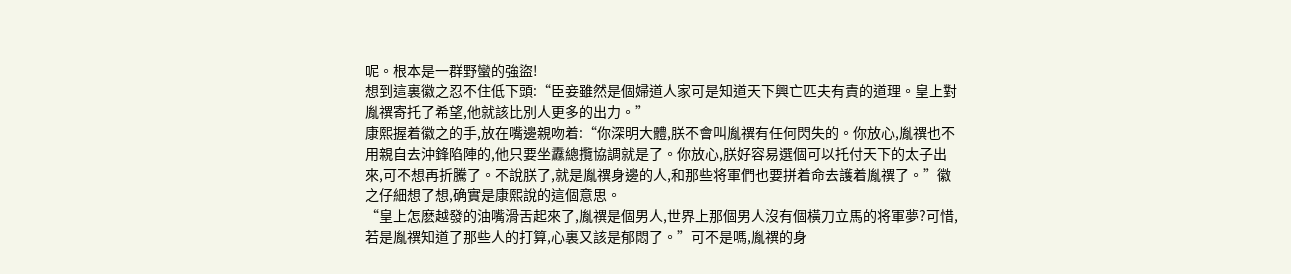呢。根本是一群野蠻的強盜!
想到這裏徽之忍不住低下頭:“臣妾雖然是個婦道人家可是知道天下興亡匹夫有責的道理。皇上對胤禩寄托了希望,他就該比別人更多的出力。”
康熙握着徽之的手,放在嘴邊親吻着:“你深明大體,朕不會叫胤禩有任何閃失的。你放心,胤禩也不用親自去沖鋒陷陣的,他只要坐纛總攬協調就是了。你放心,朕好容易選個可以托付天下的太子出來,可不想再折騰了。不說朕了,就是胤禩身邊的人,和那些将軍們也要拼着命去護着胤禩了。”徽之仔細想了想,确實是康熙說的這個意思。
“皇上怎麽越發的油嘴滑舌起來了,胤禩是個男人,世界上那個男人沒有個橫刀立馬的将軍夢?可惜,若是胤禩知道了那些人的打算,心裏又該是郁悶了。”可不是嗎,胤禩的身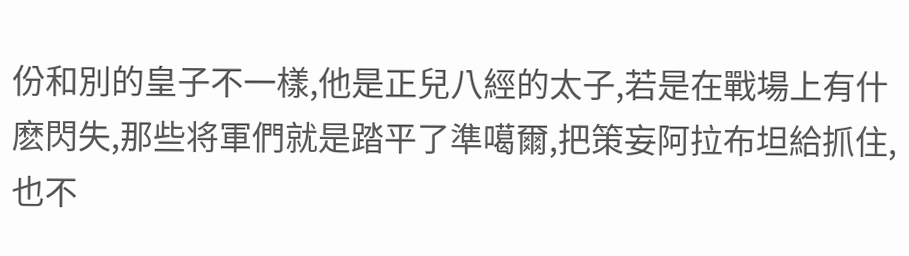份和別的皇子不一樣,他是正兒八經的太子,若是在戰場上有什麽閃失,那些将軍們就是踏平了準噶爾,把策妄阿拉布坦給抓住,也不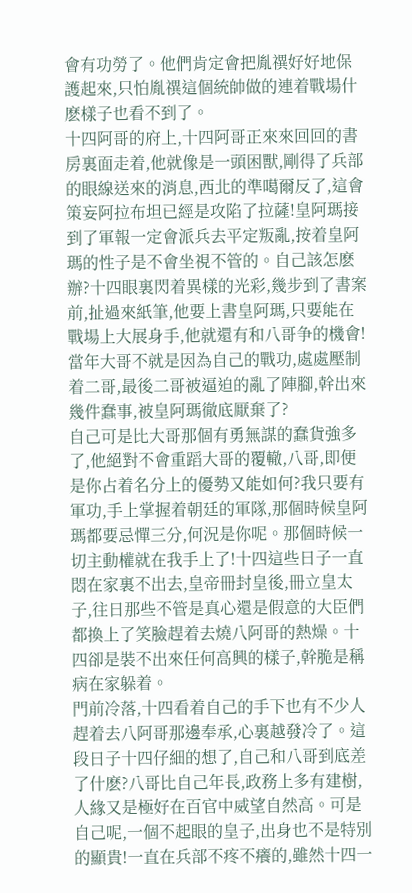會有功勞了。他們肯定會把胤禩好好地保護起來,只怕胤禩這個統帥做的連着戰場什麽樣子也看不到了。
十四阿哥的府上,十四阿哥正來來回回的書房裏面走着,他就像是一頭困獸,剛得了兵部的眼線送來的消息,西北的準噶爾反了,這會策妄阿拉布坦已經是攻陷了拉薩!皇阿瑪接到了軍報一定會派兵去平定叛亂,按着皇阿瑪的性子是不會坐視不管的。自己該怎麽辦?十四眼裏閃着異樣的光彩,幾步到了書案前,扯過來紙筆,他要上書皇阿瑪,只要能在戰場上大展身手,他就還有和八哥争的機會!當年大哥不就是因為自己的戰功,處處壓制着二哥,最後二哥被逼迫的亂了陣腳,幹出來幾件蠢事,被皇阿瑪徹底厭棄了?
自己可是比大哥那個有勇無謀的蠢貨強多了,他絕對不會重蹈大哥的覆轍,八哥,即便是你占着名分上的優勢又能如何?我只要有軍功,手上掌握着朝廷的軍隊,那個時候皇阿瑪都要忌憚三分,何況是你呢。那個時候一切主動權就在我手上了!十四這些日子一直悶在家裏不出去,皇帝冊封皇後,冊立皇太子,往日那些不管是真心還是假意的大臣們都換上了笑臉趕着去燒八阿哥的熱燥。十四卻是裝不出來任何高興的樣子,幹脆是稱病在家躲着。
門前冷落,十四看着自己的手下也有不少人趕着去八阿哥那邊奉承,心裏越發冷了。這段日子十四仔細的想了,自己和八哥到底差了什麽?八哥比自己年長,政務上多有建樹,人緣又是極好在百官中威望自然高。可是自己呢,一個不起眼的皇子,出身也不是特別的顯貴!一直在兵部不疼不癢的,雖然十四一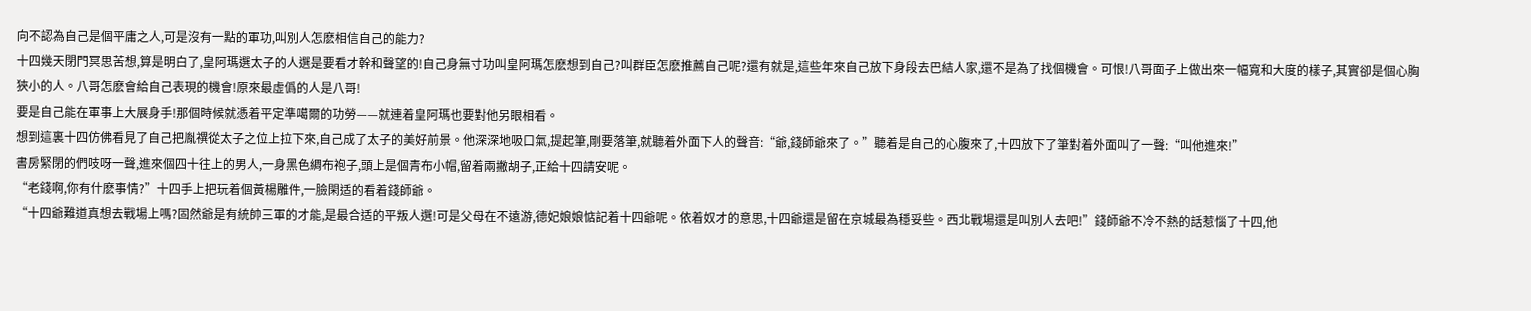向不認為自己是個平庸之人,可是沒有一點的軍功,叫別人怎麽相信自己的能力?
十四幾天閉門冥思苦想,算是明白了,皇阿瑪選太子的人選是要看才幹和聲望的!自己身無寸功叫皇阿瑪怎麽想到自己?叫群臣怎麽推薦自己呢?還有就是,這些年來自己放下身段去巴結人家,還不是為了找個機會。可恨!八哥面子上做出來一幅寬和大度的樣子,其實卻是個心胸狹小的人。八哥怎麽會給自己表現的機會!原來最虛僞的人是八哥!
要是自己能在軍事上大展身手!那個時候就憑着平定準噶爾的功勞——就連着皇阿瑪也要對他另眼相看。
想到這裏十四仿佛看見了自己把胤禩從太子之位上拉下來,自己成了太子的美好前景。他深深地吸口氣,提起筆,剛要落筆,就聽着外面下人的聲音:“爺,錢師爺來了。”聽着是自己的心腹來了,十四放下了筆對着外面叫了一聲:“叫他進來!”
書房緊閉的們吱呀一聲,進來個四十往上的男人,一身黑色綢布袍子,頭上是個青布小帽,留着兩撇胡子,正給十四請安呢。
“老錢啊,你有什麽事情?”十四手上把玩着個黃楊雕件,一臉閑适的看着錢師爺。
“十四爺難道真想去戰場上嗎?固然爺是有統帥三軍的才能,是最合适的平叛人選!可是父母在不遠游,德妃娘娘惦記着十四爺呢。依着奴才的意思,十四爺還是留在京城最為穩妥些。西北戰場還是叫別人去吧!”錢師爺不冷不熱的話惹惱了十四,他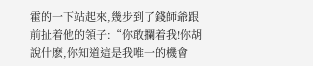霍的一下站起來,幾步到了錢師爺跟前扯着他的領子:“你敢攔着我!你胡說什麽,你知道這是我唯一的機會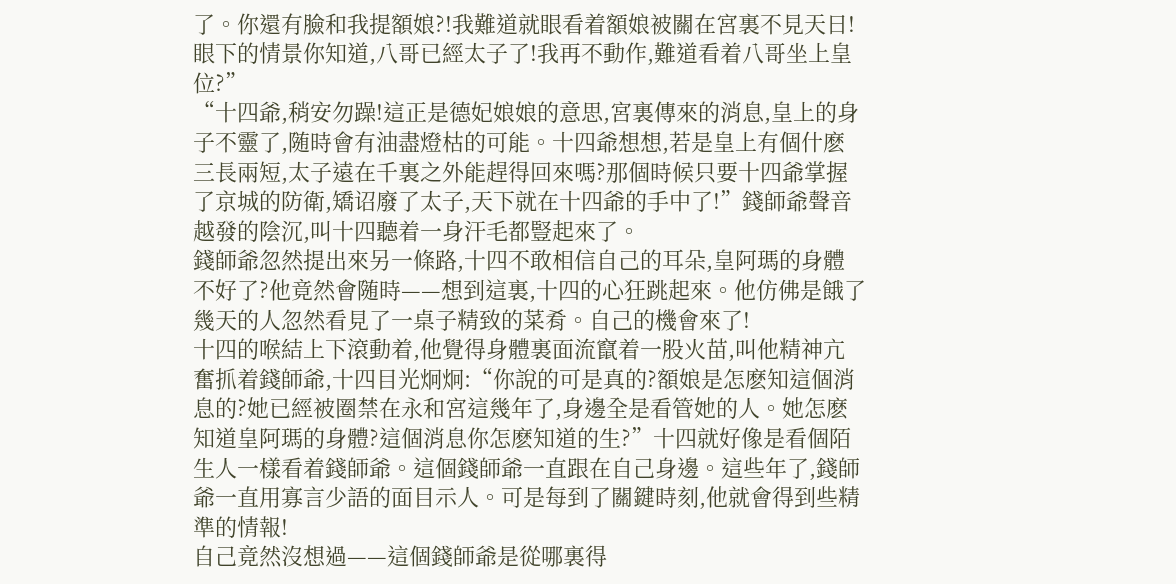了。你還有臉和我提額娘?!我難道就眼看着額娘被關在宮裏不見天日!眼下的情景你知道,八哥已經太子了!我再不動作,難道看着八哥坐上皇位?”
“十四爺,稍安勿躁!這正是德妃娘娘的意思,宮裏傳來的消息,皇上的身子不靈了,随時會有油盡燈枯的可能。十四爺想想,若是皇上有個什麽三長兩短,太子遠在千裏之外能趕得回來嗎?那個時候只要十四爺掌握了京城的防衛,矯诏廢了太子,天下就在十四爺的手中了!”錢師爺聲音越發的陰沉,叫十四聽着一身汗毛都豎起來了。
錢師爺忽然提出來另一條路,十四不敢相信自己的耳朵,皇阿瑪的身體不好了?他竟然會随時——想到這裏,十四的心狂跳起來。他仿佛是餓了幾天的人忽然看見了一桌子精致的菜肴。自己的機會來了!
十四的喉結上下滾動着,他覺得身體裏面流竄着一股火苗,叫他精神亢奮抓着錢師爺,十四目光炯炯:“你說的可是真的?額娘是怎麽知這個消息的?她已經被圈禁在永和宮這幾年了,身邊全是看管她的人。她怎麽知道皇阿瑪的身體?這個消息你怎麽知道的生?”十四就好像是看個陌生人一樣看着錢師爺。這個錢師爺一直跟在自己身邊。這些年了,錢師爺一直用寡言少語的面目示人。可是每到了關鍵時刻,他就會得到些精準的情報!
自己竟然沒想過——這個錢師爺是從哪裏得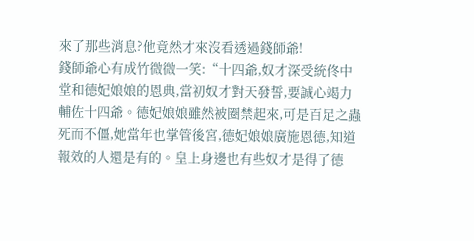來了那些消息?他竟然才來沒看透過錢師爺!
錢師爺心有成竹微微一笑:“十四爺,奴才深受統佟中堂和德妃娘娘的恩典,當初奴才對天發誓,要誠心竭力輔佐十四爺。德妃娘娘雖然被圈禁起來,可是百足之蟲死而不僵,她當年也掌管後宮,德妃娘娘廣施恩德,知道報效的人還是有的。皇上身邊也有些奴才是得了德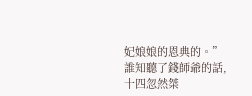妃娘娘的恩典的。”
誰知聽了錢師爺的話,十四忽然桀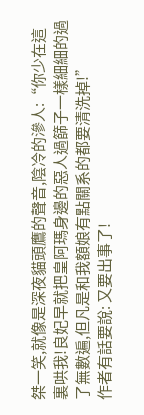桀一笑,就像是深夜貓頭鷹的聲音,陰冷的滲人:“你少在這裏哄我!良妃早就把皇阿瑪身邊的惡人過篩子一樣細細的過了無數遍,但凡是和我額娘有點關系的都要清洗掉!”
作者有話要說: 又要出事了!